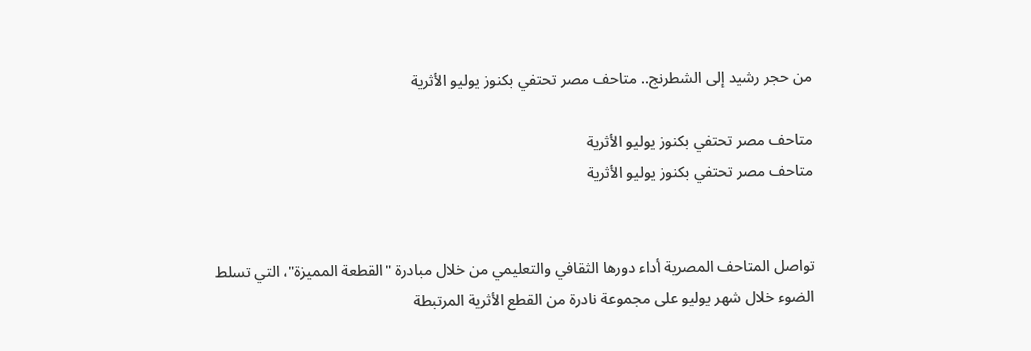من حجر رشيد إلى الشطرنج.. متاحف مصر تحتفي بكنوز يوليو الأثرية

متاحف مصر تحتفي بكنوز يوليو الأثرية
متاحف مصر تحتفي بكنوز يوليو الأثرية


تواصل المتاحف المصرية أداء دورها الثقافي والتعليمي من خلال مبادرة "القطعة المميزة"، التي تسلط الضوء خلال شهر يوليو على مجموعة نادرة من القطع الأثرية المرتبطة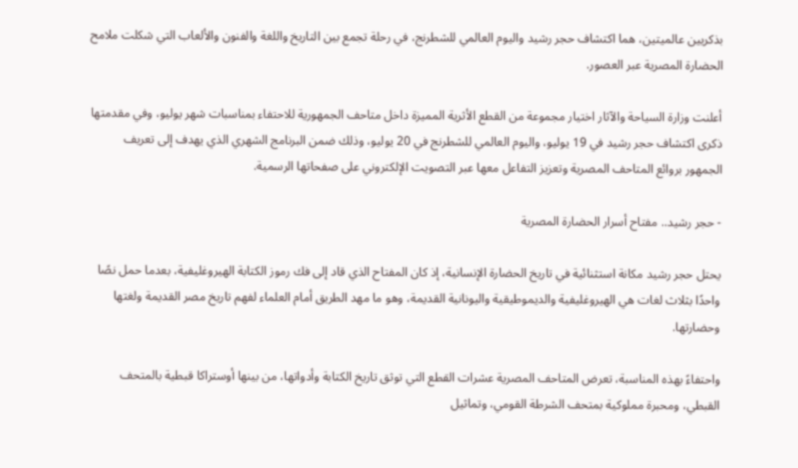بذكريين عالميتين، هما اكتشاف حجر رشيد واليوم العالمي للشطرنج، في رحلة تجمع بين التاريخ واللغة والفنون والألعاب التي شكلت ملامح الحضارة المصرية عبر العصور.

أعلنت وزارة السياحة والآثار اختيار مجموعة من القطع الأثرية المميزة داخل متاحف الجمهورية للاحتفاء بمناسبات شهر يوليو، وفي مقدمتها ذكرى اكتشاف حجر رشيد في 19 يوليو، واليوم العالمي للشطرنج في 20 يوليو، وذلك ضمن البرنامج الشهري الذي يهدف إلى تعريف الجمهور بروائع المتاحف المصرية وتعزيز التفاعل معها عبر التصويت الإلكتروني على صفحاتها الرسمية.

- حجر رشيد.. مفتاح أسرار الحضارة المصرية

يحتل حجر رشيد مكانة استثنائية في تاريخ الحضارة الإنسانية، إذ كان المفتاح الذي قاد إلى فك رموز الكتابة الهيروغليفية، بعدما حمل نصًا واحدًا بثلاث لغات هي الهيروغليفية والديموطيقية واليونانية القديمة، وهو ما مهد الطريق أمام العلماء لفهم تاريخ مصر القديمة ولغتها وحضارتها.

واحتفاءً بهذه المناسبة، تعرض المتاحف المصرية عشرات القطع التي توثق تاريخ الكتابة وأدواتها، من بينها أوستراكا قبطية بالمتحف القبطي، ومحبرة مملوكية بمتحف الشرطة القومي، وتماثيل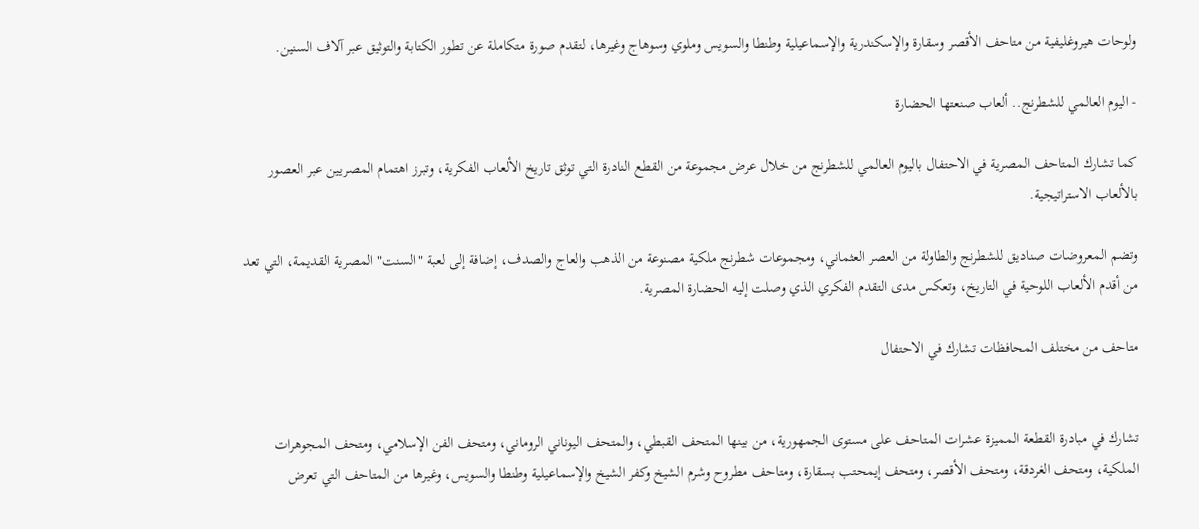ولوحات هيروغليفية من متاحف الأقصر وسقارة والإسكندرية والإسماعيلية وطنطا والسويس وملوي وسوهاج وغيرها، لتقدم صورة متكاملة عن تطور الكتابة والتوثيق عبر آلاف السنين.

- اليوم العالمي للشطرنج.. ألعاب صنعتها الحضارة

كما تشارك المتاحف المصرية في الاحتفال باليوم العالمي للشطرنج من خلال عرض مجموعة من القطع النادرة التي توثق تاريخ الألعاب الفكرية، وتبرز اهتمام المصريين عبر العصور بالألعاب الاستراتيجية.

وتضم المعروضات صناديق للشطرنج والطاولة من العصر العثماني، ومجموعات شطرنج ملكية مصنوعة من الذهب والعاج والصدف، إضافة إلى لعبة "السنت" المصرية القديمة، التي تعد من أقدم الألعاب اللوحية في التاريخ، وتعكس مدى التقدم الفكري الذي وصلت إليه الحضارة المصرية.

متاحف من مختلف المحافظات تشارك في الاحتفال


تشارك في مبادرة القطعة المميزة عشرات المتاحف على مستوى الجمهورية، من بينها المتحف القبطي، والمتحف اليوناني الروماني، ومتحف الفن الإسلامي، ومتحف المجوهرات الملكية، ومتحف الغردقة، ومتحف الأقصر، ومتحف إيمحتب بسقارة، ومتاحف مطروح وشرم الشيخ وكفر الشيخ والإسماعيلية وطنطا والسويس، وغيرها من المتاحف التي تعرض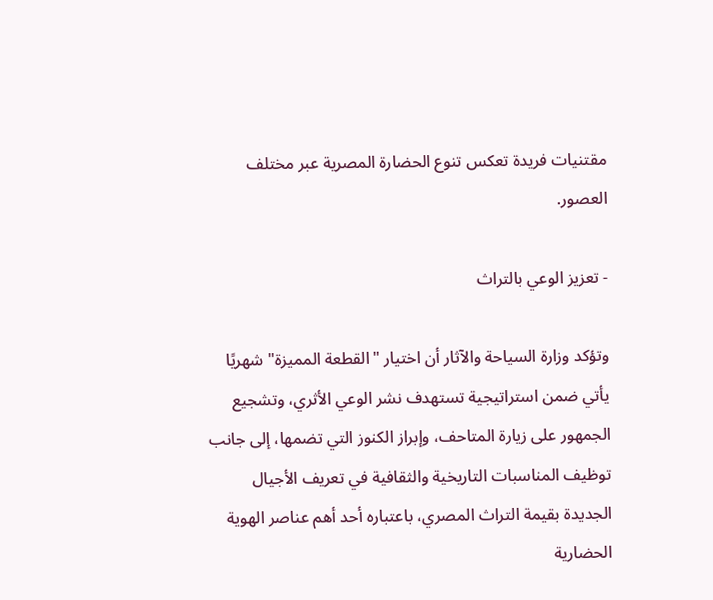مقتنيات فريدة تعكس تنوع الحضارة المصرية عبر مختلف العصور.

- تعزيز الوعي بالتراث

وتؤكد وزارة السياحة والآثار أن اختيار "القطعة المميزة" شهريًا يأتي ضمن استراتيجية تستهدف نشر الوعي الأثري، وتشجيع الجمهور على زيارة المتاحف، وإبراز الكنوز التي تضمها، إلى جانب توظيف المناسبات التاريخية والثقافية في تعريف الأجيال الجديدة بقيمة التراث المصري، باعتباره أحد أهم عناصر الهوية الحضارية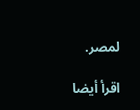لمصر.

اقرأ أيضا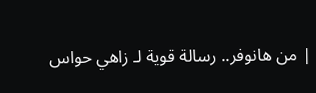| من هانوفر.. رسالة قوية لـ زاهي حواس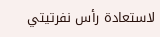لاستعادة رأس نفرتيتي